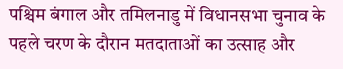पश्चिम बंगाल और तमिलनाडु में विधानसभा चुनाव के पहले चरण के दौरान मतदाताओं का उत्साह और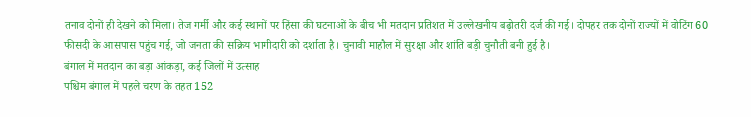तनाव दोनों ही देखने को मिला। तेज गर्मी और कई स्थानों पर हिंसा की घटनाओं के बीच भी मतदान प्रतिशत में उल्लेखनीय बढ़ोतरी दर्ज की गई। दोपहर तक दोनों राज्यों में वोटिंग 60 फीसदी के आसपास पहुंच गई, जो जनता की सक्रिय भागीदारी को दर्शाता है। चुनावी माहौल में सुरक्षा और शांति बड़ी चुनौती बनी हुई है।
बंगाल में मतदान का बड़ा आंकड़ा, कई जिलों में उत्साह
पश्चिम बंगाल में पहले चरण के तहत 152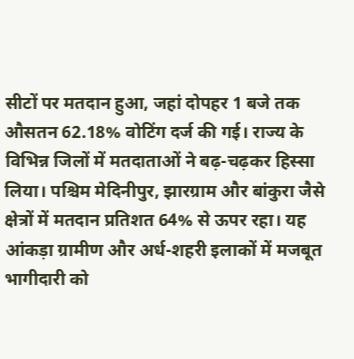सीटों पर मतदान हुआ, जहां दोपहर 1 बजे तक औसतन 62.18% वोटिंग दर्ज की गई। राज्य के विभिन्न जिलों में मतदाताओं ने बढ़-चढ़कर हिस्सा लिया। पश्चिम मेदिनीपुर, झारग्राम और बांकुरा जैसे क्षेत्रों में मतदान प्रतिशत 64% से ऊपर रहा। यह आंकड़ा ग्रामीण और अर्ध-शहरी इलाकों में मजबूत भागीदारी को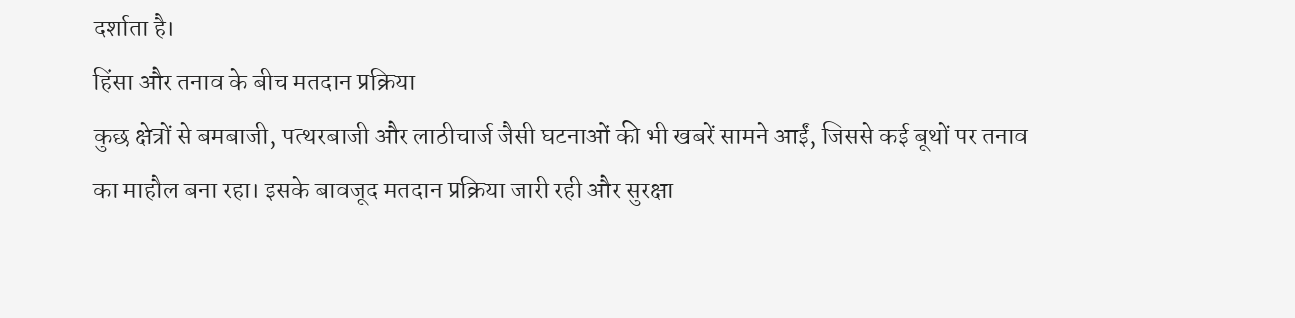दर्शाता है।
हिंसा और तनाव के बीच मतदान प्रक्रिया
कुछ क्षेत्रों से बमबाजी, पत्थरबाजी और लाठीचार्ज जैसी घटनाओं की भी खबरें सामने आईं, जिससे कई बूथों पर तनाव का माहौल बना रहा। इसके बावजूद मतदान प्रक्रिया जारी रही और सुरक्षा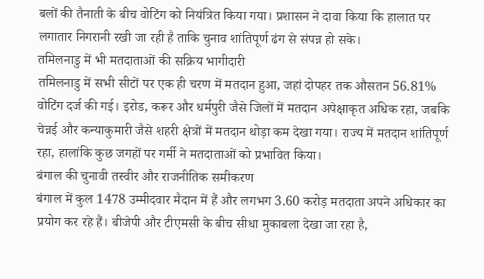बलों की तैनाती के बीच वोटिंग को नियंत्रित किया गया। प्रशासन ने दावा किया कि हालात पर लगातार निगरानी रखी जा रही है ताकि चुनाव शांतिपूर्ण ढंग से संपन्न हो सके।
तमिलनाडु में भी मतदाताओं की सक्रिय भागीदारी
तमिलनाडु में सभी सीटों पर एक ही चरण में मतदान हुआ, जहां दोपहर तक औसतन 56.81% वोटिंग दर्ज की गई। इरोड, करूर और धर्मपुरी जैसे जिलों में मतदान अपेक्षाकृत अधिक रहा, जबकि चेन्नई और कन्याकुमारी जैसे शहरी क्षेत्रों में मतदान थोड़ा कम देखा गया। राज्य में मतदान शांतिपूर्ण रहा, हालांकि कुछ जगहों पर गर्मी ने मतदाताओं को प्रभावित किया।
बंगाल की चुनावी तस्वीर और राजनीतिक समीकरण
बंगाल में कुल 1478 उम्मीदवार मैदान में हैं और लगभग 3.60 करोड़ मतदाता अपने अधिकार का प्रयोग कर रहे हैं। बीजेपी और टीएमसी के बीच सीधा मुकाबला देखा जा रहा है,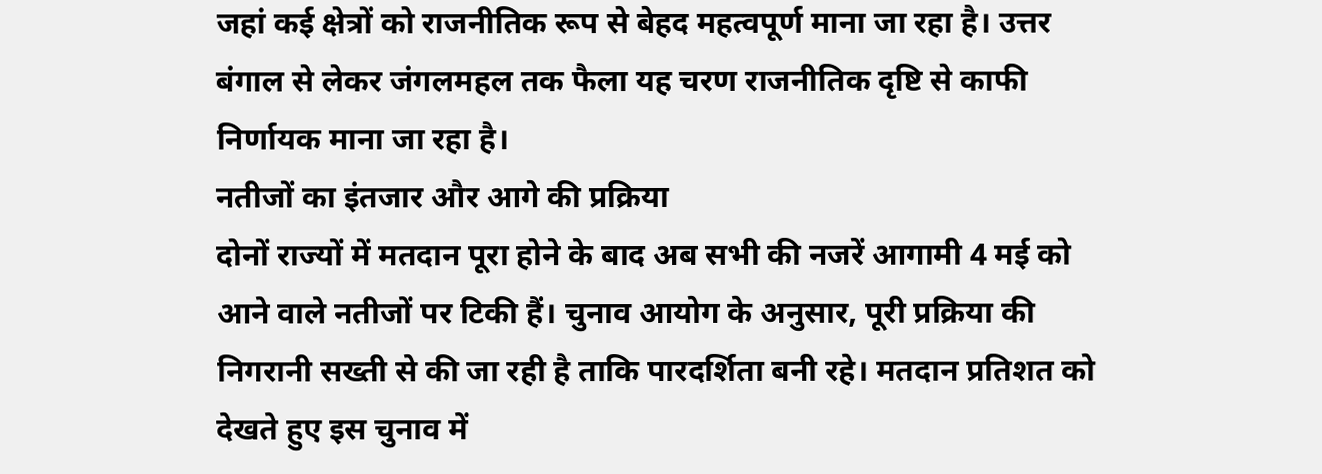जहां कई क्षेत्रों को राजनीतिक रूप से बेहद महत्वपूर्ण माना जा रहा है। उत्तर बंगाल से लेकर जंगलमहल तक फैला यह चरण राजनीतिक दृष्टि से काफी निर्णायक माना जा रहा है।
नतीजों का इंतजार और आगे की प्रक्रिया
दोनों राज्यों में मतदान पूरा होने के बाद अब सभी की नजरें आगामी 4 मई को आने वाले नतीजों पर टिकी हैं। चुनाव आयोग के अनुसार, पूरी प्रक्रिया की निगरानी सख्ती से की जा रही है ताकि पारदर्शिता बनी रहे। मतदान प्रतिशत को देखते हुए इस चुनाव में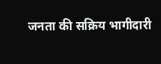जनता की सक्रिय भागीदारी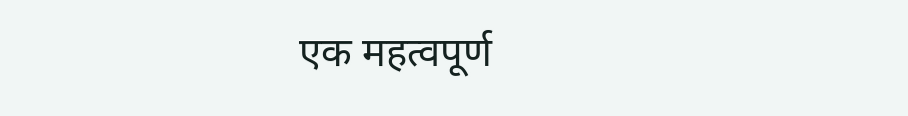एक महत्वपूर्ण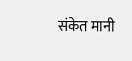संकेत मानी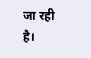जा रही है।